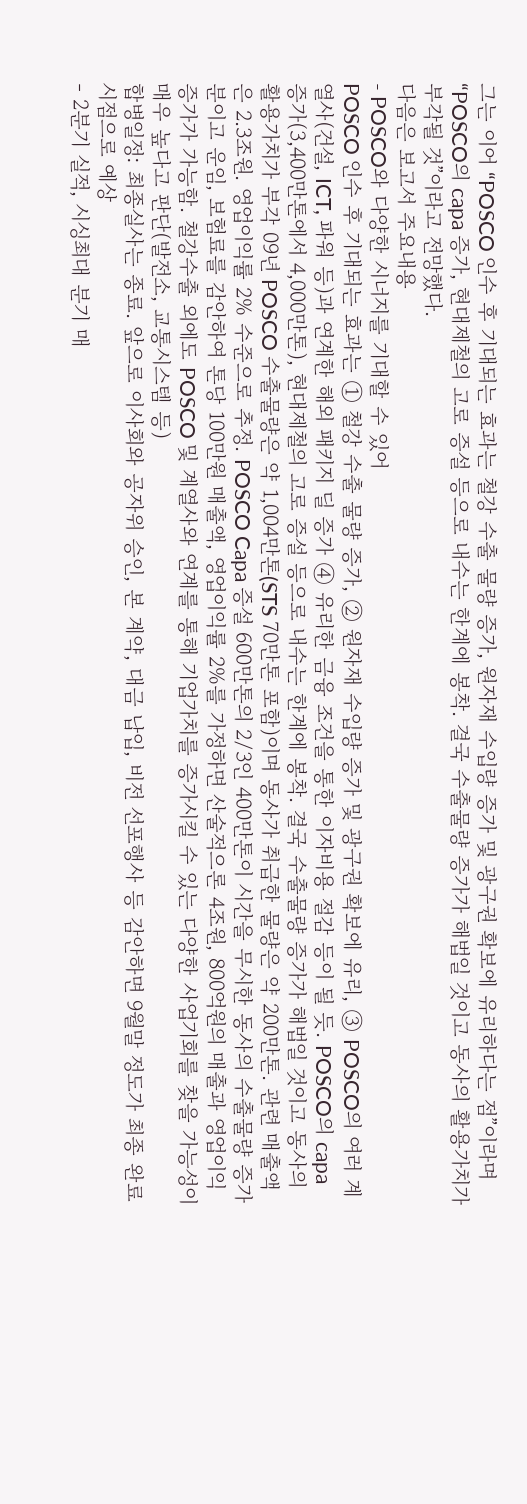그는 이어 “POSCO 인수 후 기대되는 효과는 철강 수출 물량 증가, 원자재 수입량 증가 및 광구권 확보에 유리하다는 점”이라며 “POSCO의 capa 증가, 현대제철의 고로 증설 등으로 내수는 한계에 봉착. 결국 수출물량 증가가 해법일 것이고 동사의 활용가치가 부각될 것”이라고 전망했다.
다음은 보고서 주요내용
- POSCO와 다양한 시너지를 기대할 수 있어
POSCO 인수 후 기대되는 효과는 ① 철강 수출 물량 증가, ② 원자재 수입량 증가 및 광구권 확보에 유리, ③ POSCO의 여러 계열사(건설, ICT, 파워 등)과 연계한 해외 패키지 딜 증가 ④ 유리한 금융 조건을 통한 이자비용 절감 등이 될 듯. POSCO의 capa 증가(3,400만톤에서 4,000만톤), 현대제철의 고로 증설 등으로 내수는 한계에 봉착. 결국 수출물량 증가가 해법일 것이고 동사의 활용가치가 부각 09년 POSCO 수출물량은 약 1,004만톤(STS 70만톤 포함)이며 동사가 취급한 물량은 약 200만톤. 관련 매출액은 2.3조원. 영업이익률 2% 수준으로 추정. POSCO Capa 증설 600만톤의 2/3인 400만톤이 시간을 무시한 동사의 수출물량 증가분이고 운임, 보험료를 감안하여 톤당 100만원 매출액, 영업이익률 2%를 가정하면 산술적으론 4조원, 800억원의 매출과 영업이익 증가가 가능함. 철강수출 외에도 POSCO 및 계열사와 연계를 통해 기업가치를 증가시킬 수 있는 다양한 사업기회를 찾을 가능성이 매우 높다고 판단(발전소, 교통시스템 등)
합병일정: 최종실사는 종료. 앞으로 이사회와 공자위 승인, 본 계약, 대금 납입, 비전 선포행사 등 감안하면 9월말 정도가 최종 완료 시점으로 예상
- 2분기 실적, 시싱최대 분기 매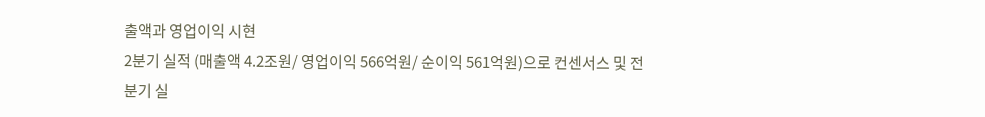출액과 영업이익 시현
2분기 실적 (매출액 4.2조원/ 영업이익 566억원/ 순이익 561억원)으로 컨센서스 및 전분기 실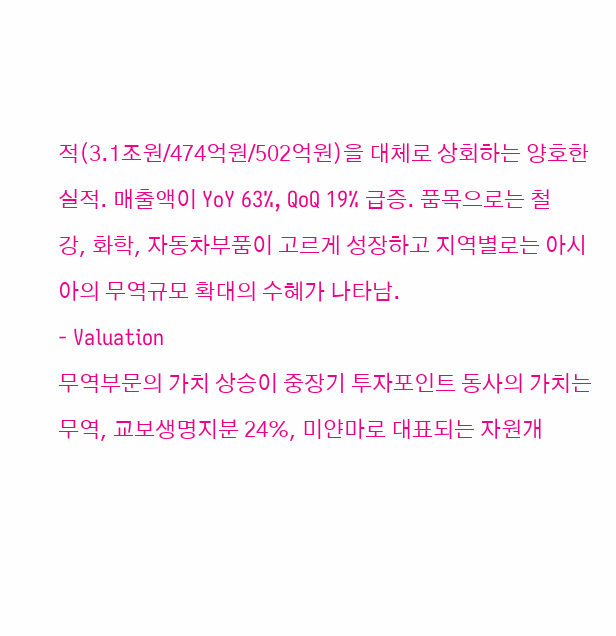적(3.1조원/474억원/502억원)을 대체로 상회하는 양호한 실적. 매출액이 YoY 63%, QoQ 19% 급증. 품목으로는 철강, 화학, 자동차부품이 고르게 성장하고 지역별로는 아시아의 무역규모 확대의 수혜가 나타남.
- Valuation
무역부문의 가치 상승이 중장기 투자포인트 동사의 가치는 무역, 교보생명지분 24%, 미얀마로 대표되는 자원개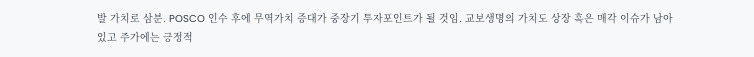발 가치로 삼분. POSCO 인수 후에 무역가치 증대가 중장기 투자포인트가 될 것임. 교보생명의 가치도 상장 혹은 매각 이슈가 남아있고 주가에는 긍정적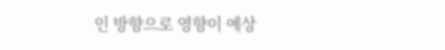인 방향으로 영향이 예상